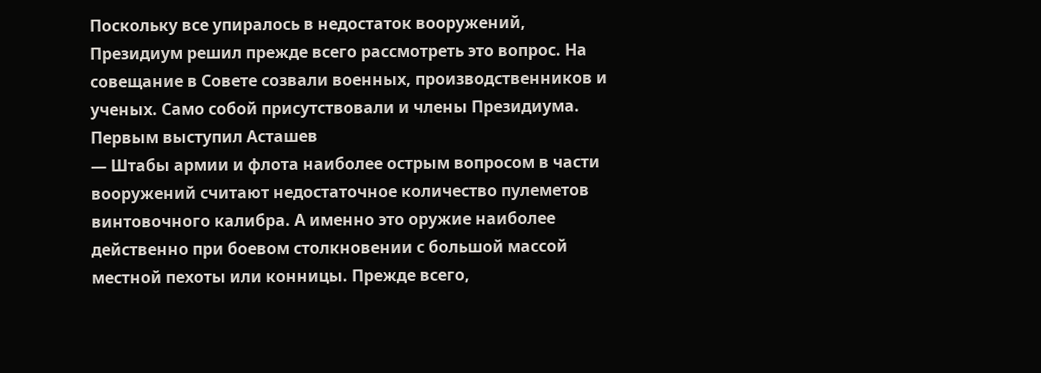Поскольку все упиралось в недостаток вооружений, Президиум решил прежде всего рассмотреть это вопрос. На совещание в Совете созвали военных, производственников и ученых. Само собой присутствовали и члены Президиума. Первым выступил Асташев
— Штабы армии и флота наиболее острым вопросом в части вооружений считают недостаточное количество пулеметов винтовочного калибра. А именно это оружие наиболее действенно при боевом столкновении с большой массой местной пехоты или конницы. Прежде всего,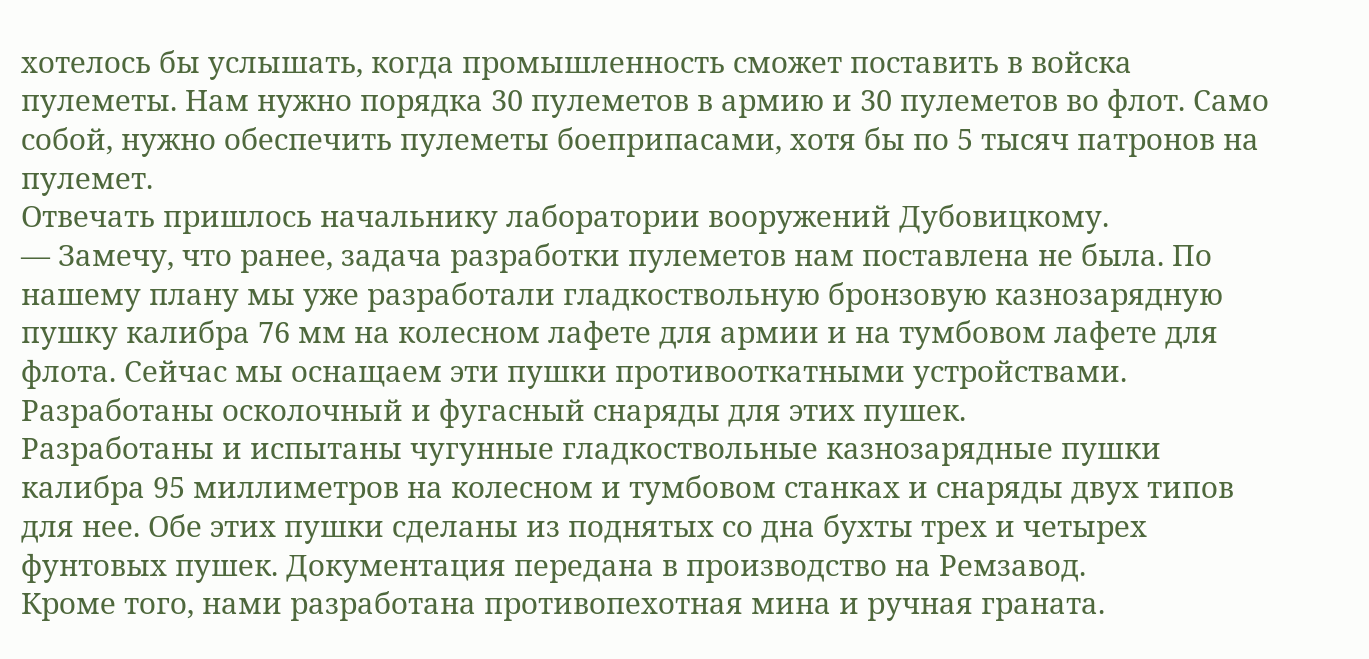хотелось бы услышать, когда промышленность сможет поставить в войска пулеметы. Нам нужно порядка 30 пулеметов в армию и 30 пулеметов во флот. Само собой, нужно обеспечить пулеметы боеприпасами, хотя бы по 5 тысяч патронов на пулемет.
Отвечать пришлось начальнику лаборатории вооружений Дубовицкому.
— Замечу, что ранее, задача разработки пулеметов нам поставлена не была. По нашему плану мы уже разработали гладкоствольную бронзовую казнозарядную пушку калибра 76 мм на колесном лафете для армии и на тумбовом лафете для флота. Сейчас мы оснащаем эти пушки противооткатными устройствами. Разработаны осколочный и фугасный снаряды для этих пушек.
Разработаны и испытаны чугунные гладкоствольные казнозарядные пушки калибра 95 миллиметров на колесном и тумбовом станках и снаряды двух типов для нее. Обе этих пушки сделаны из поднятых со дна бухты трех и четырех фунтовых пушек. Документация передана в производство на Ремзавод.
Кроме того, нами разработана противопехотная мина и ручная граната.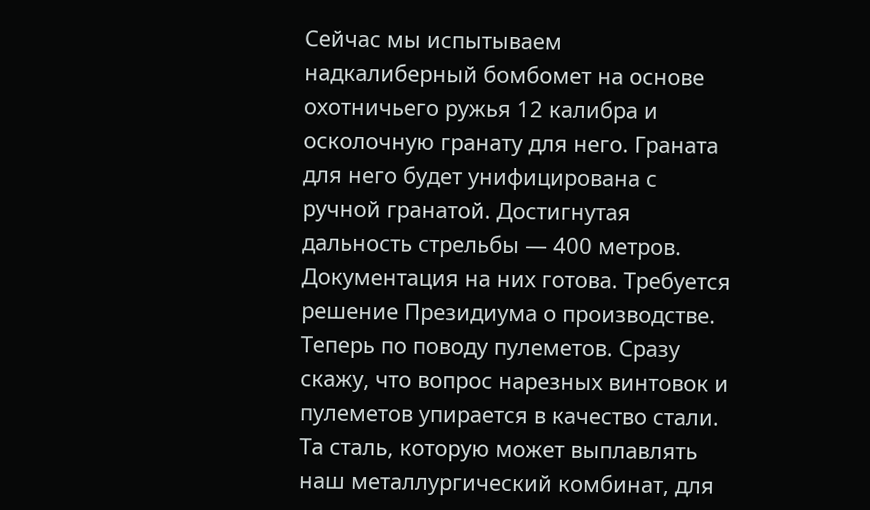Сейчас мы испытываем надкалиберный бомбомет на основе охотничьего ружья 12 калибра и осколочную гранату для него. Граната для него будет унифицирована с ручной гранатой. Достигнутая дальность стрельбы — 400 метров. Документация на них готова. Требуется решение Президиума о производстве.
Теперь по поводу пулеметов. Сразу скажу, что вопрос нарезных винтовок и пулеметов упирается в качество стали. Та сталь, которую может выплавлять наш металлургический комбинат, для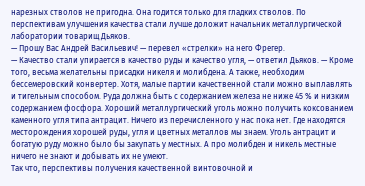нарезных стволов не пригодна. Она годится только для гладких стволов. По перспективам улучшения качества стали лучше доложит начальник металлургической лаборатории товарищ Дьяков.
— Прошу Вас Андрей Васильевич! — перевел «стрелки» на него Фрегер.
— Качество стали упирается в качество руды и качество угля, — ответил Дьяков. — Кроме того, весьма желательны присадки никеля и молибдена. А также, необходим бессемеровский конвертер. Хотя, малые партии качественной стали можно выплавлять и тигельным способом. Руда должна быть с содержанием железа не ниже 45 % и низким содержанием фосфора. Хороший металлургический уголь можно получить коксованием каменного угля типа антрацит. Ничего из перечисленного у нас пока нет. Где находятся месторождения хорошей руды, угля и цветных металлов мы знаем. Уголь антрацит и богатую руду можно было бы закупать у местных. А про молибден и никель местные ничего не знают и добывать их не умеют.
Так что, перспективы получения качественной винтовочной и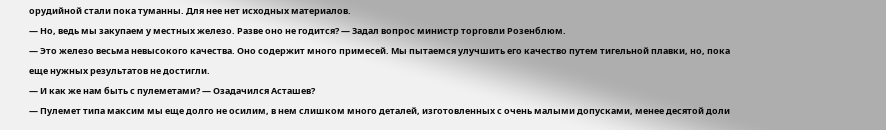орудийной стали пока туманны. Для нее нет исходных материалов.
— Но, ведь мы закупаем у местных железо. Разве оно не годится? — Задал вопрос министр торговли Розенблюм.
— Это железо весьма невысокого качества. Оно содержит много примесей. Мы пытаемся улучшить его качество путем тигельной плавки, но, пока еще нужных результатов не достигли.
— И как же нам быть с пулеметами? — Озадачился Асташев?
— Пулемет типа максим мы еще долго не осилим, в нем слишком много деталей, изготовленных с очень малыми допусками, менее десятой доли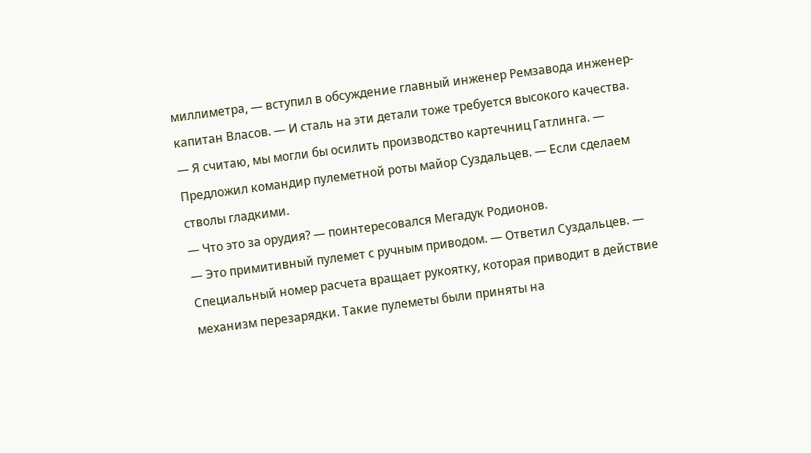миллиметра, — вступил в обсуждение главный инженер Ремзавода инженер-капитан Власов. — И сталь на эти детали тоже требуется высокого качества.
— Я считаю, мы могли бы осилить производство картечниц Гатлинга. — Предложил командир пулеметной роты майор Суздальцев. — Если сделаем стволы гладкими.
— Что это за орудия? — поинтересовался Мегадук Родионов.
— Это примитивный пулемет с ручным приводом. — Ответил Суздальцев. — Специальный номер расчета вращает рукоятку, которая приводит в действие механизм перезарядки. Такие пулеметы были приняты на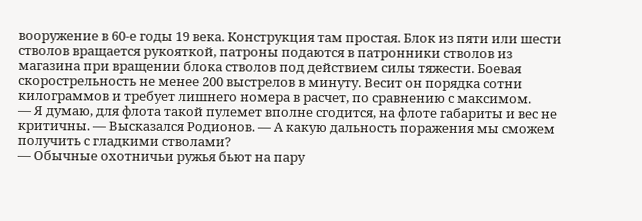вооружение в 60-е годы 19 века. Конструкция там простая. Блок из пяти или шести стволов вращается рукояткой, патроны подаются в патронники стволов из магазина при вращении блока стволов под действием силы тяжести. Боевая скорострельность не менее 200 выстрелов в минуту. Весит он порядка сотни килограммов и требует лишнего номера в расчет, по сравнению с максимом.
— Я думаю, для флота такой пулемет вполне сгодится, на флоте габариты и вес не критичны. — Высказался Родионов. — А какую дальность поражения мы сможем получить с гладкими стволами?
— Обычные охотничьи ружья бьют на пару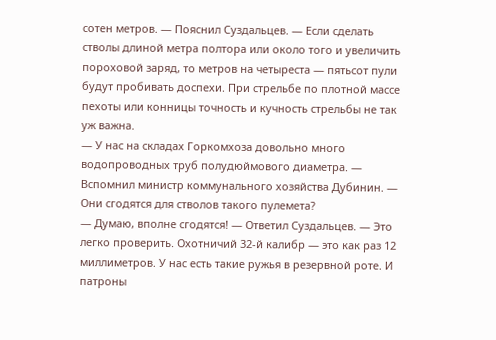сотен метров. — Пояснил Суздальцев. — Если сделать стволы длиной метра полтора или около того и увеличить пороховой заряд, то метров на четыреста — пятьсот пули будут пробивать доспехи. При стрельбе по плотной массе пехоты или конницы точность и кучность стрельбы не так уж важна.
— У нас на складах Горкомхоза довольно много водопроводных труб полудюймового диаметра. — Вспомнил министр коммунального хозяйства Дубинин. — Они сгодятся для стволов такого пулемета?
— Думаю, вполне сгодятся! — Ответил Суздальцев. — Это легко проверить. Охотничий 32-й калибр — это как раз 12 миллиметров. У нас есть такие ружья в резервной роте. И патроны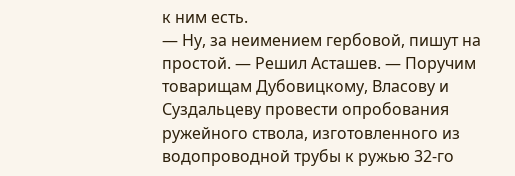к ним есть.
— Ну, за неимением гербовой, пишут на простой. — Решил Асташев. — Поручим товарищам Дубовицкому, Власову и Суздальцеву провести опробования ружейного ствола, изготовленного из водопроводной трубы к ружью 32-го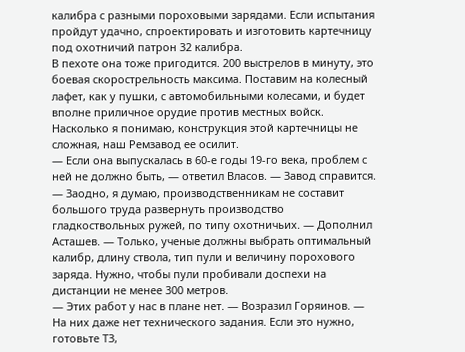калибра с разными пороховыми зарядами. Если испытания пройдут удачно, спроектировать и изготовить картечницу под охотничий патрон 32 калибра.
В пехоте она тоже пригодится. 200 выстрелов в минуту, это боевая скорострельность максима. Поставим на колесный лафет, как у пушки, с автомобильными колесами, и будет вполне приличное орудие против местных войск. Насколько я понимаю, конструкция этой картечницы не сложная, наш Ремзавод ее осилит.
— Если она выпускалась в 60-е годы 19-го века, проблем с ней не должно быть, — ответил Власов. — Завод справится.
— Заодно, я думаю, производственникам не составит большого труда развернуть производство гладкоствольных ружей, по типу охотничьих. — Дополнил Асташев. — Только, ученые должны выбрать оптимальный калибр, длину ствола, тип пули и величину порохового заряда. Нужно, чтобы пули пробивали доспехи на дистанции не менее 300 метров.
— Этих работ у нас в плане нет. — Возразил Горяинов. — На них даже нет технического задания. Если это нужно, готовьте ТЗ,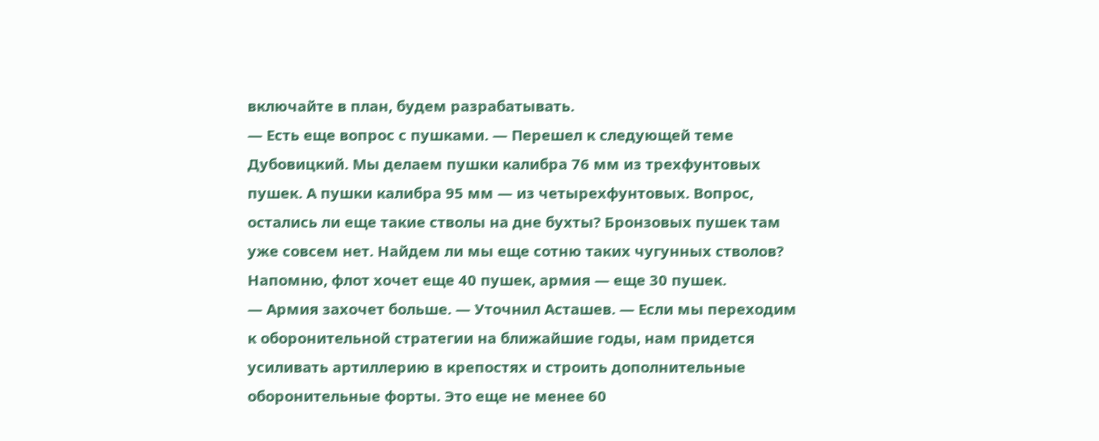включайте в план, будем разрабатывать.
— Есть еще вопрос с пушками. — Перешел к следующей теме Дубовицкий. Мы делаем пушки калибра 76 мм из трехфунтовых пушек. А пушки калибра 95 мм — из четырехфунтовых. Вопрос, остались ли еще такие стволы на дне бухты? Бронзовых пушек там уже совсем нет. Найдем ли мы еще сотню таких чугунных стволов? Напомню, флот хочет еще 40 пушек, армия — еще 30 пушек.
— Армия захочет больше. — Уточнил Асташев. — Если мы переходим к оборонительной стратегии на ближайшие годы, нам придется усиливать артиллерию в крепостях и строить дополнительные оборонительные форты. Это еще не менее 60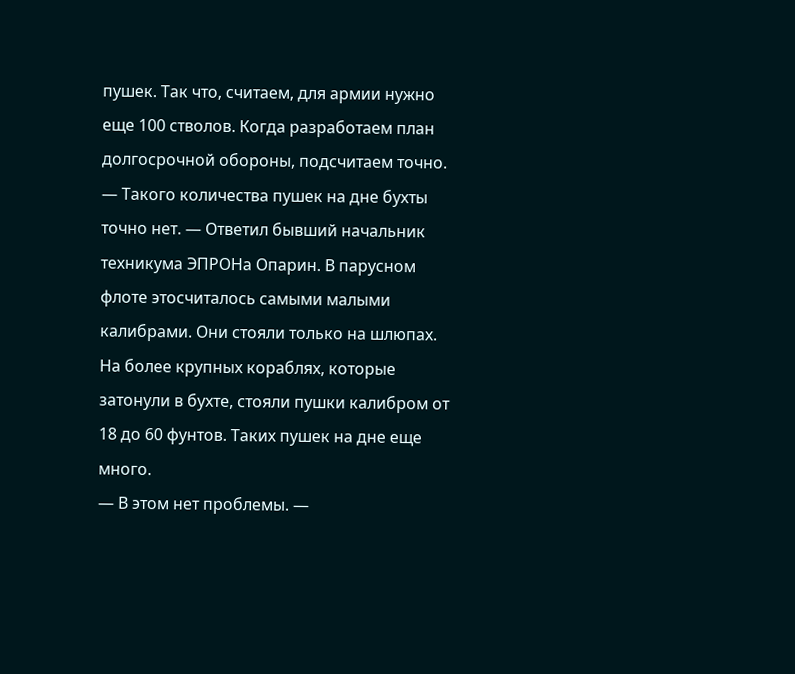пушек. Так что, считаем, для армии нужно еще 100 стволов. Когда разработаем план долгосрочной обороны, подсчитаем точно.
— Такого количества пушек на дне бухты точно нет. — Ответил бывший начальник техникума ЭПРОНа Опарин. В парусном флоте этосчиталось самыми малыми калибрами. Они стояли только на шлюпах. На более крупных кораблях, которые затонули в бухте, стояли пушки калибром от 18 до 60 фунтов. Таких пушек на дне еще много.
— В этом нет проблемы. —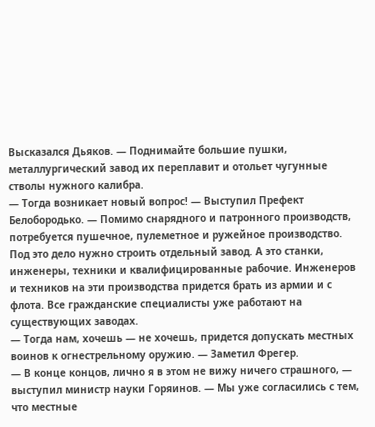Высказался Дьяков. — Поднимайте большие пушки, металлургический завод их переплавит и отольет чугунные стволы нужного калибра.
— Тогда возникает новый вопрос! — Выступил Префект Белобородько. — Помимо снарядного и патронного производств, потребуется пушечное, пулеметное и ружейное производство. Под это дело нужно строить отдельный завод. А это станки, инженеры, техники и квалифицированные рабочие. Инженеров и техников на эти производства придется брать из армии и с флота. Все гражданские специалисты уже работают на существующих заводах.
— Тогда нам, хочешь — не хочешь, придется допускать местных воинов к огнестрельному оружию. — Заметил Фрегер.
— В конце концов, лично я в этом не вижу ничего страшного, — выступил министр науки Горяинов. — Мы уже согласились с тем, что местные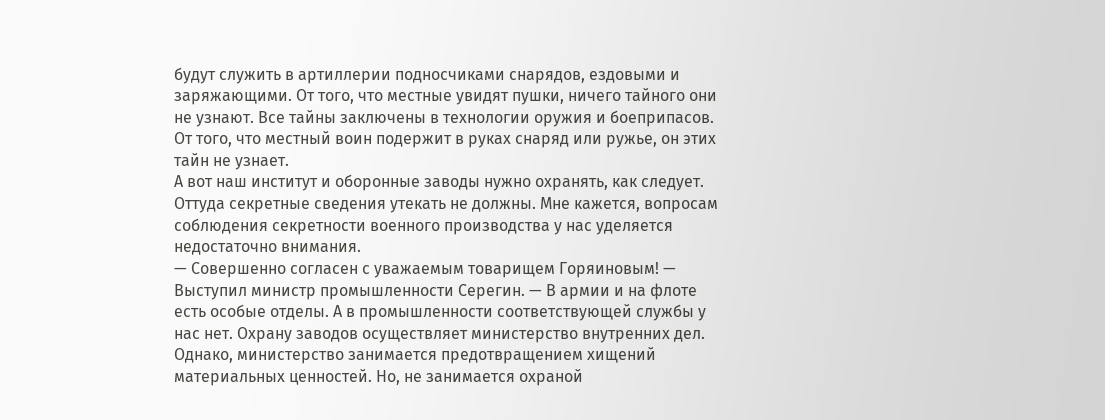будут служить в артиллерии подносчиками снарядов, ездовыми и заряжающими. От того, что местные увидят пушки, ничего тайного они не узнают. Все тайны заключены в технологии оружия и боеприпасов. От того, что местный воин подержит в руках снаряд или ружье, он этих тайн не узнает.
А вот наш институт и оборонные заводы нужно охранять, как следует. Оттуда секретные сведения утекать не должны. Мне кажется, вопросам соблюдения секретности военного производства у нас уделяется недостаточно внимания.
— Совершенно согласен с уважаемым товарищем Горяиновым! — Выступил министр промышленности Серегин. — В армии и на флоте есть особые отделы. А в промышленности соответствующей службы у нас нет. Охрану заводов осуществляет министерство внутренних дел. Однако, министерство занимается предотвращением хищений материальных ценностей. Но, не занимается охраной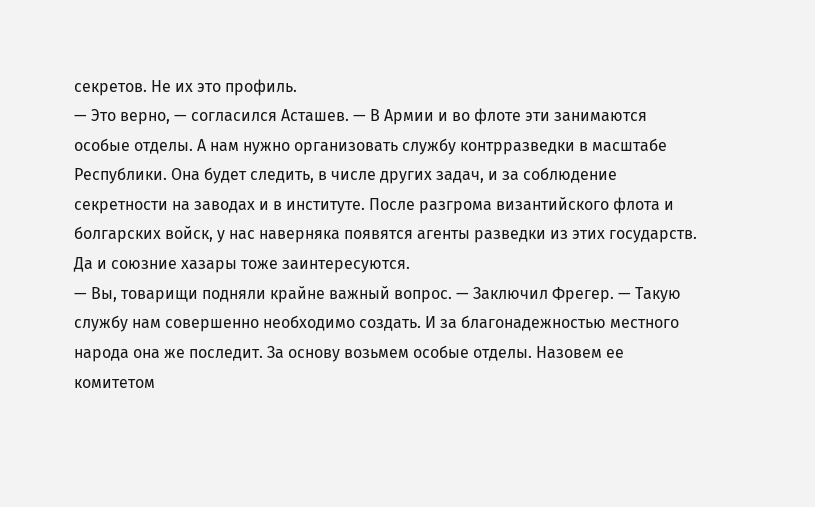секретов. Не их это профиль.
— Это верно, — согласился Асташев. — В Армии и во флоте эти занимаются особые отделы. А нам нужно организовать службу контрразведки в масштабе Республики. Она будет следить, в числе других задач, и за соблюдение секретности на заводах и в институте. После разгрома византийского флота и болгарских войск, у нас наверняка появятся агенты разведки из этих государств. Да и союзние хазары тоже заинтересуются.
— Вы, товарищи подняли крайне важный вопрос. — Заключил Фрегер. — Такую службу нам совершенно необходимо создать. И за благонадежностью местного народа она же последит. За основу возьмем особые отделы. Назовем ее комитетом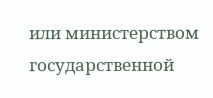или министерством государственной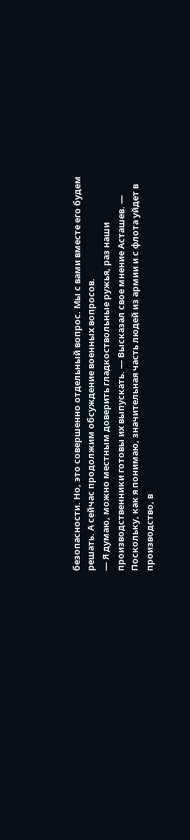безопасности. Но, это совершенно отдельный вопрос. Мы с вами вместе его будем решать. А сейчас продолжим обсуждение военных вопросов.
— Я думаю, можно местным доверить гладкоствольные ружья, раз наши производственники готовы их выпускать. — Высказал свое мнение Асташев. — Поскольку, как я понимаю, значительная часть людей из армии и с флота уйдет в производство, в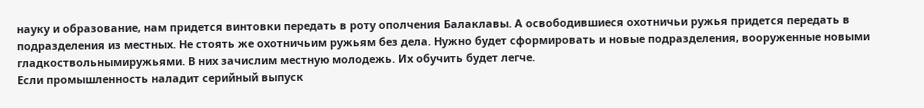науку и образование, нам придется винтовки передать в роту ополчения Балаклавы. А освободившиеся охотничьи ружья придется передать в подразделения из местных. Не стоять же охотничьим ружьям без дела. Нужно будет сформировать и новые подразделения, вооруженные новыми гладкоствольнымиружьями. В них зачислим местную молодежь. Их обучить будет легче.
Если промышленность наладит серийный выпуск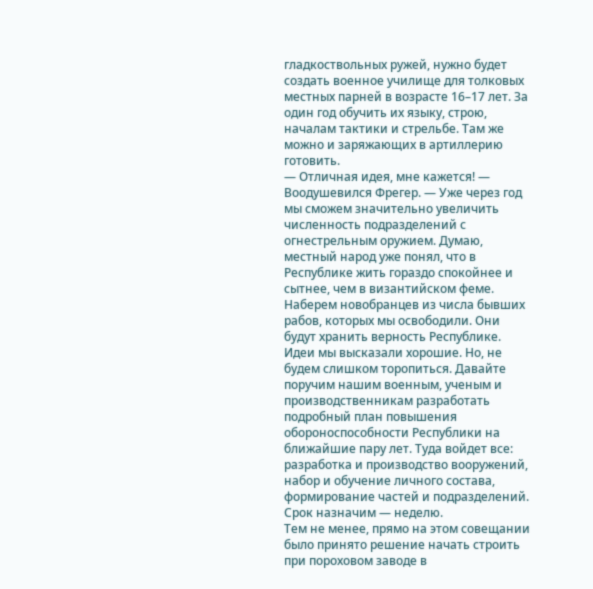гладкоствольных ружей, нужно будет создать военное училище для толковых местных парней в возрасте 16–17 лет. За один год обучить их языку, строю, началам тактики и стрельбе. Там же можно и заряжающих в артиллерию готовить.
— Отличная идея, мне кажется! — Воодушевился Фрегер. — Уже через год мы сможем значительно увеличить численность подразделений с огнестрельным оружием. Думаю, местный народ уже понял, что в Республике жить гораздо спокойнее и сытнее, чем в византийском феме. Наберем новобранцев из числа бывших рабов, которых мы освободили. Они будут хранить верность Республике.
Идеи мы высказали хорошие. Но, не будем слишком торопиться. Давайте поручим нашим военным, ученым и производственникам разработать подробный план повышения обороноспособности Республики на ближайшие пару лет. Туда войдет все: разработка и производство вооружений, набор и обучение личного состава, формирование частей и подразделений. Срок назначим — неделю.
Тем не менее, прямо на этом совещании было принято решение начать строить при пороховом заводе в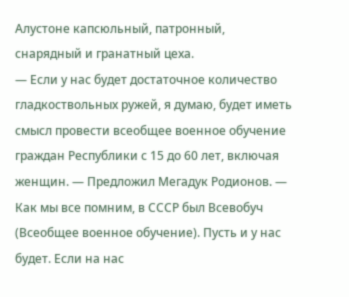Алустоне капсюльный, патронный, снарядный и гранатный цеха.
— Если у нас будет достаточное количество гладкоствольных ружей, я думаю, будет иметь смысл провести всеобщее военное обучение граждан Республики с 15 до 60 лет, включая женщин. — Предложил Мегадук Родионов. — Как мы все помним, в СССР был Всевобуч (Всеобщее военное обучение). Пусть и у нас будет. Если на нас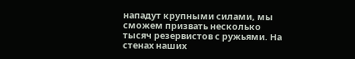нападут крупными силами, мы сможем призвать несколько тысяч резервистов с ружьями. На стенах наших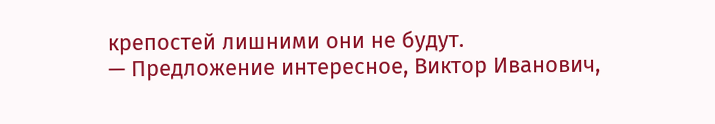крепостей лишними они не будут.
— Предложение интересное, Виктор Иванович,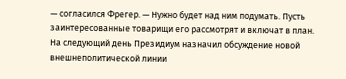— согласился Фрегер. — Нужно будет над ним подумать. Пусть заинтересованные товарищи его рассмотрят и включат в план.
На следующий день Президиум назначил обсуждение новой внешнеполитической линии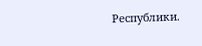Республики.